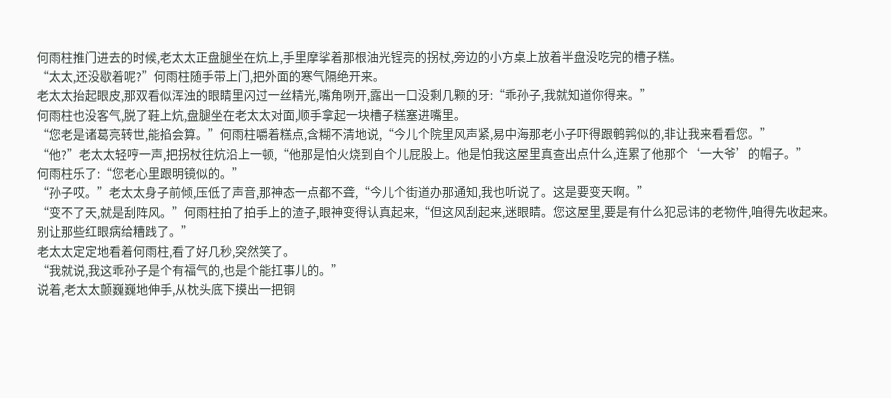何雨柱推门进去的时候,老太太正盘腿坐在炕上,手里摩挲着那根油光锃亮的拐杖,旁边的小方桌上放着半盘没吃完的槽子糕。
“太太,还没歇着呢?”何雨柱随手带上门,把外面的寒气隔绝开来。
老太太抬起眼皮,那双看似浑浊的眼睛里闪过一丝精光,嘴角咧开,露出一口没剩几颗的牙:“乖孙子,我就知道你得来。”
何雨柱也没客气,脱了鞋上炕,盘腿坐在老太太对面,顺手拿起一块槽子糕塞进嘴里。
“您老是诸葛亮转世,能掐会算。”何雨柱嚼着糕点,含糊不清地说,“今儿个院里风声紧,易中海那老小子吓得跟鹌鹑似的,非让我来看看您。”
“他?”老太太轻哼一声,把拐杖往炕沿上一顿,“他那是怕火烧到自个儿屁股上。他是怕我这屋里真查出点什么,连累了他那个‘一大爷’的帽子。”
何雨柱乐了:“您老心里跟明镜似的。”
“孙子哎。”老太太身子前倾,压低了声音,那神态一点都不聋,“今儿个街道办那通知,我也听说了。这是要变天啊。”
“变不了天,就是刮阵风。”何雨柱拍了拍手上的渣子,眼神变得认真起来,“但这风刮起来,迷眼睛。您这屋里,要是有什么犯忌讳的老物件,咱得先收起来。别让那些红眼病给糟践了。”
老太太定定地看着何雨柱,看了好几秒,突然笑了。
“我就说,我这乖孙子是个有福气的,也是个能扛事儿的。”
说着,老太太颤巍巍地伸手,从枕头底下摸出一把铜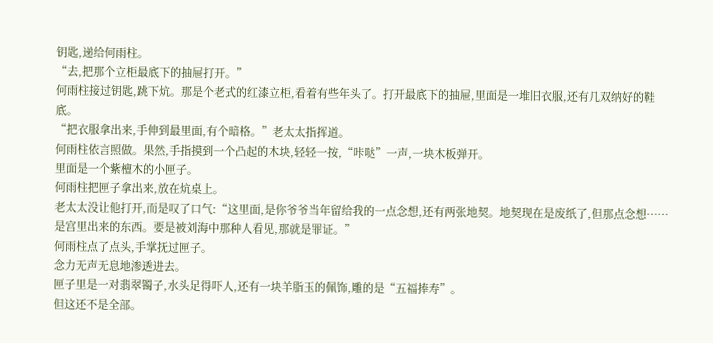钥匙,递给何雨柱。
“去,把那个立柜最底下的抽屉打开。”
何雨柱接过钥匙,跳下炕。那是个老式的红漆立柜,看着有些年头了。打开最底下的抽屉,里面是一堆旧衣服,还有几双纳好的鞋底。
“把衣服拿出来,手伸到最里面,有个暗格。”老太太指挥道。
何雨柱依言照做。果然,手指摸到一个凸起的木块,轻轻一按,“咔哒”一声,一块木板弹开。
里面是一个紫檀木的小匣子。
何雨柱把匣子拿出来,放在炕桌上。
老太太没让他打开,而是叹了口气:“这里面,是你爷爷当年留给我的一点念想,还有两张地契。地契现在是废纸了,但那点念想……是宫里出来的东西。要是被刘海中那种人看见,那就是罪证。”
何雨柱点了点头,手掌抚过匣子。
念力无声无息地渗透进去。
匣子里是一对翡翠镯子,水头足得吓人,还有一块羊脂玉的佩饰,雕的是“五福捧寿”。
但这还不是全部。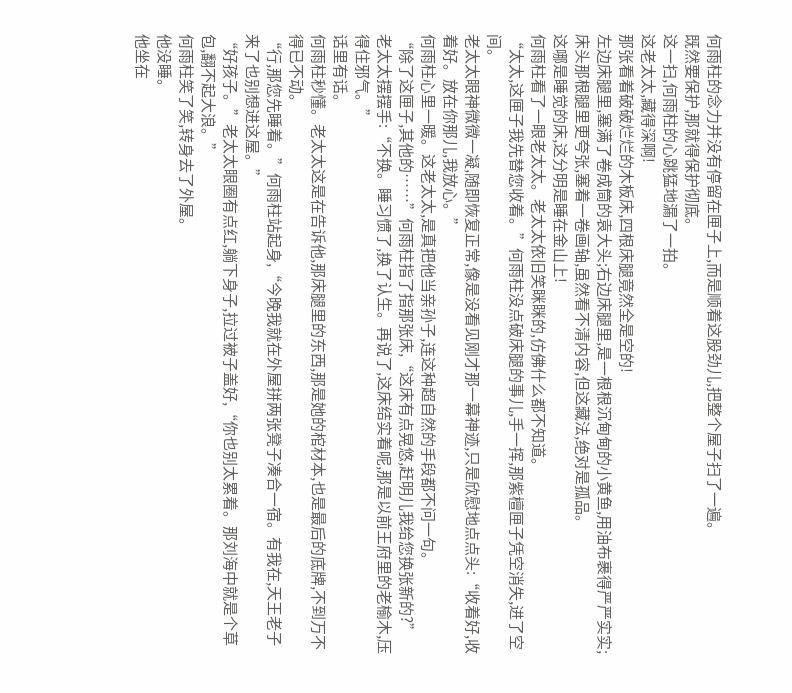何雨柱的念力并没有停留在匣子上,而是顺着这股劲儿,把整个屋子扫了一遍。
既然要保护,那就得保护彻底。
这一扫,何雨柱的心跳猛地漏了一拍。
这老太太,藏得深啊!
那张看着破破烂烂的木板床,四根床腿竟然全是空的!
左边床腿里,塞满了卷成筒的袁大头;右边床腿里,是一根根沉甸甸的小黄鱼,用油布裹得严严实实;床头那根腿里更夸张,塞着一卷画轴,虽然看不清内容,但这藏法,绝对是孤品。
这哪是睡觉的床,这分明是睡在金山上!
何雨柱看了一眼老太太。老太太依旧笑眯眯的,仿佛什么都不知道。
“太太,这匣子我先替您收着。”何雨柱没点破床腿的事儿,手一挥,那紫檀匣子凭空消失,进了空间。
老太太眼神微微一凝,随即恢复正常,像是没看见刚才那一幕神迹,只是欣慰地点点头:“收着好,收着好。放在你那儿,我放心。”
何雨柱心里一暖。这老太太,是真把他当亲孙子,连这种超自然的手段都不问一句。
“除了这匣子,其他的……”何雨柱指了指那张床,“这床有点晃悠,赶明儿我给您换张新的?”
老太太摆摆手:“不换。睡习惯了,换了认生。再说了,这床结实着呢,那是以前王府里的老榆木,压得住邪气。”
话里有话。
何雨柱秒懂。老太太这是在告诉他,那床腿里的东西,那是她的棺材本,也是最后的底牌,不到万不得已不动。
“行,那您先睡着。”何雨柱站起身,“今晚我就在外屋拼两张凳子凑合一宿。有我在,天王老子来了也别想进这屋。”
“好孩子。”老太太眼圈有点红,躺下身子,拉过被子盖好,“你也别太累着。那刘海中就是个草包,翻不起大浪。”
何雨柱笑了笑,转身去了外屋。
他没睡。
他坐在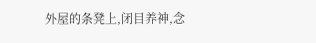外屋的条凳上,闭目养神,念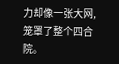力却像一张大网,笼罩了整个四合院。